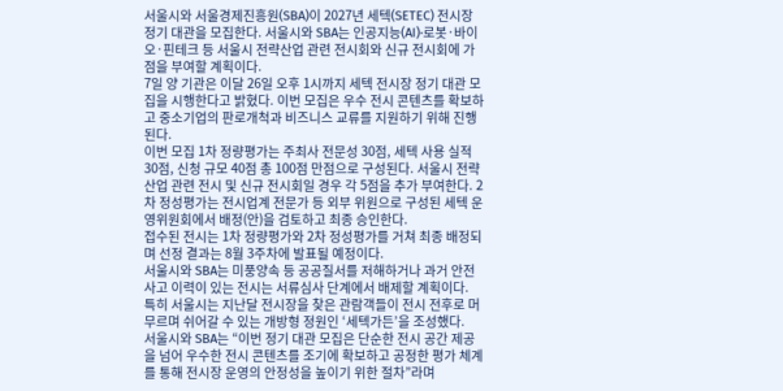서울시와 서울경제진흥원(SBA)이 2027년 세텍(SETEC) 전시장 정기 대관을 모집한다. 서울시와 SBA는 인공지능(AI)·로봇·바이오·핀테크 등 서울시 전략산업 관련 전시회와 신규 전시회에 가점을 부여할 계획이다.
7일 양 기관은 이달 26일 오후 1시까지 세텍 전시장 정기 대관 모집을 시행한다고 밝혔다. 이번 모집은 우수 전시 콘텐츠를 확보하고 중소기업의 판로개척과 비즈니스 교류를 지원하기 위해 진행된다.
이번 모집 1차 정량평가는 주최사 전문성 30점, 세텍 사용 실적 30점, 신청 규모 40점 총 100점 만점으로 구성된다. 서울시 전략산업 관련 전시 및 신규 전시회일 경우 각 5점을 추가 부여한다. 2차 정성평가는 전시업계 전문가 등 외부 위원으로 구성된 세텍 운영위원회에서 배정(안)을 검토하고 최종 승인한다.
접수된 전시는 1차 정량평가와 2차 정성평가를 거쳐 최종 배정되며 선정 결과는 8월 3주차에 발표될 예정이다.
서울시와 SBA는 미풍양속 등 공공질서를 저해하거나 과거 안전사고 이력이 있는 전시는 서류심사 단계에서 배제할 계획이다.
특히 서울시는 지난달 전시장을 찾은 관람객들이 전시 전후로 머무르며 쉬어갈 수 있는 개방형 정원인 ‘세텍가든’을 조성했다.
서울시와 SBA는 “이번 정기 대관 모집은 단순한 전시 공간 제공을 넘어 우수한 전시 콘텐츠를 조기에 확보하고 공정한 평가 체계를 통해 전시장 운영의 안정성을 높이기 위한 절차”라며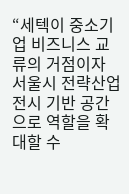“세텍이 중소기업 비즈니스 교류의 거점이자 서울시 전략산업 전시 기반 공간으로 역할을 확대할 수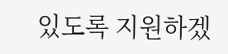있도록 지원하겠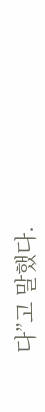다”고 말했다.